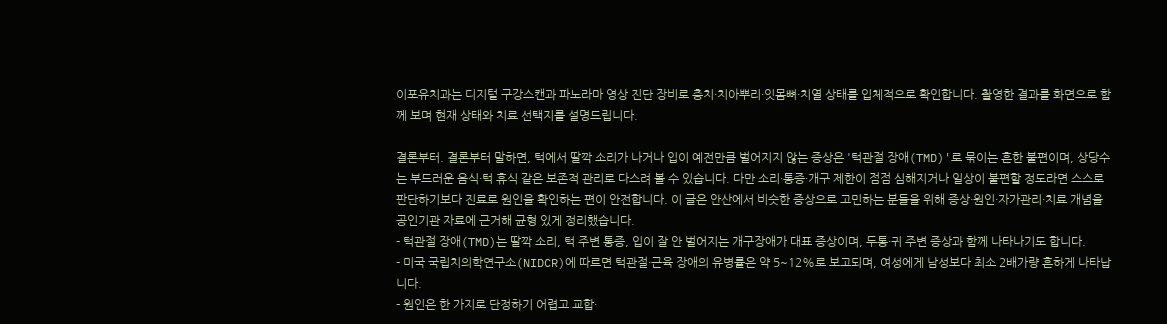이포유치과는 디지털 구강스캔과 파노라마 영상 진단 장비로 충치·치아뿌리·잇몸뼈·치열 상태를 입체적으로 확인합니다. 촬영한 결과를 화면으로 함께 보며 현재 상태와 치료 선택지를 설명드립니다.

결론부터. 결론부터 말하면, 턱에서 딸깍 소리가 나거나 입이 예전만큼 벌어지지 않는 증상은 '턱관절 장애(TMD)'로 묶이는 흔한 불편이며, 상당수는 부드러운 음식·턱 휴식 같은 보존적 관리로 다스려 볼 수 있습니다. 다만 소리·통증·개구 제한이 점점 심해지거나 일상이 불편할 정도라면 스스로 판단하기보다 진료로 원인을 확인하는 편이 안전합니다. 이 글은 안산에서 비슷한 증상으로 고민하는 분들을 위해 증상·원인·자가관리·치료 개념을 공인기관 자료에 근거해 균형 있게 정리했습니다.
- 턱관절 장애(TMD)는 딸깍 소리, 턱 주변 통증, 입이 잘 안 벌어지는 개구장애가 대표 증상이며, 두통·귀 주변 증상과 함께 나타나기도 합니다.
- 미국 국립치의학연구소(NIDCR)에 따르면 턱관절·근육 장애의 유병률은 약 5~12%로 보고되며, 여성에게 남성보다 최소 2배가량 흔하게 나타납니다.
- 원인은 한 가지로 단정하기 어렵고 교합·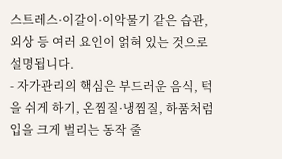스트레스·이갈이·이악물기 같은 습관, 외상 등 여러 요인이 얽혀 있는 것으로 설명됩니다.
- 자가관리의 핵심은 부드러운 음식, 턱을 쉬게 하기, 온찜질·냉찜질, 하품처럼 입을 크게 벌리는 동작 줄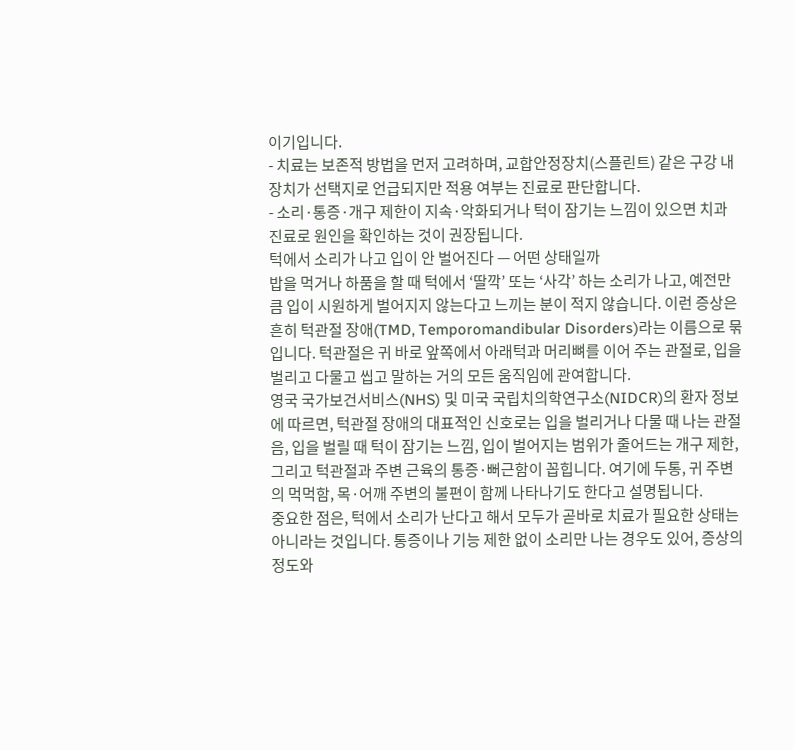이기입니다.
- 치료는 보존적 방법을 먼저 고려하며, 교합안정장치(스플린트) 같은 구강 내 장치가 선택지로 언급되지만 적용 여부는 진료로 판단합니다.
- 소리·통증·개구 제한이 지속·악화되거나 턱이 잠기는 느낌이 있으면 치과 진료로 원인을 확인하는 것이 권장됩니다.
턱에서 소리가 나고 입이 안 벌어진다 — 어떤 상태일까
밥을 먹거나 하품을 할 때 턱에서 ‘딸깍’ 또는 ‘사각’ 하는 소리가 나고, 예전만큼 입이 시원하게 벌어지지 않는다고 느끼는 분이 적지 않습니다. 이런 증상은 흔히 턱관절 장애(TMD, Temporomandibular Disorders)라는 이름으로 묶입니다. 턱관절은 귀 바로 앞쪽에서 아래턱과 머리뼈를 이어 주는 관절로, 입을 벌리고 다물고 씹고 말하는 거의 모든 움직임에 관여합니다.
영국 국가보건서비스(NHS) 및 미국 국립치의학연구소(NIDCR)의 환자 정보에 따르면, 턱관절 장애의 대표적인 신호로는 입을 벌리거나 다물 때 나는 관절음, 입을 벌릴 때 턱이 잠기는 느낌, 입이 벌어지는 범위가 줄어드는 개구 제한, 그리고 턱관절과 주변 근육의 통증·뻐근함이 꼽힙니다. 여기에 두통, 귀 주변의 먹먹함, 목·어깨 주변의 불편이 함께 나타나기도 한다고 설명됩니다.
중요한 점은, 턱에서 소리가 난다고 해서 모두가 곧바로 치료가 필요한 상태는 아니라는 것입니다. 통증이나 기능 제한 없이 소리만 나는 경우도 있어, 증상의 정도와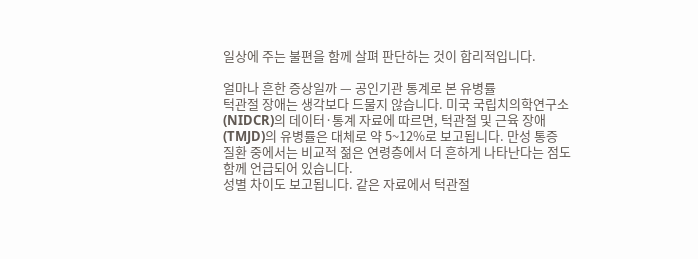일상에 주는 불편을 함께 살펴 판단하는 것이 합리적입니다.

얼마나 흔한 증상일까 — 공인기관 통계로 본 유병률
턱관절 장애는 생각보다 드물지 않습니다. 미국 국립치의학연구소(NIDCR)의 데이터·통계 자료에 따르면, 턱관절 및 근육 장애(TMJD)의 유병률은 대체로 약 5~12%로 보고됩니다. 만성 통증 질환 중에서는 비교적 젊은 연령층에서 더 흔하게 나타난다는 점도 함께 언급되어 있습니다.
성별 차이도 보고됩니다. 같은 자료에서 턱관절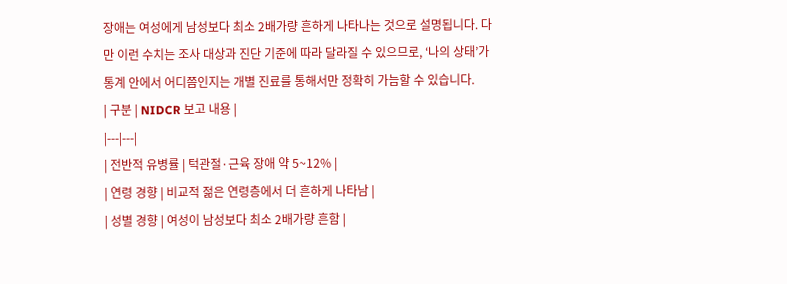장애는 여성에게 남성보다 최소 2배가량 흔하게 나타나는 것으로 설명됩니다. 다만 이런 수치는 조사 대상과 진단 기준에 따라 달라질 수 있으므로, ‘나의 상태’가 통계 안에서 어디쯤인지는 개별 진료를 통해서만 정확히 가늠할 수 있습니다.
| 구분 | NIDCR 보고 내용 |
|---|---|
| 전반적 유병률 | 턱관절·근육 장애 약 5~12% |
| 연령 경향 | 비교적 젊은 연령층에서 더 흔하게 나타남 |
| 성별 경향 | 여성이 남성보다 최소 2배가량 흔함 |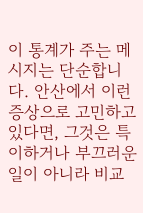이 통계가 주는 메시지는 단순합니다. 안산에서 이런 증상으로 고민하고 있다면, 그것은 특이하거나 부끄러운 일이 아니라 비교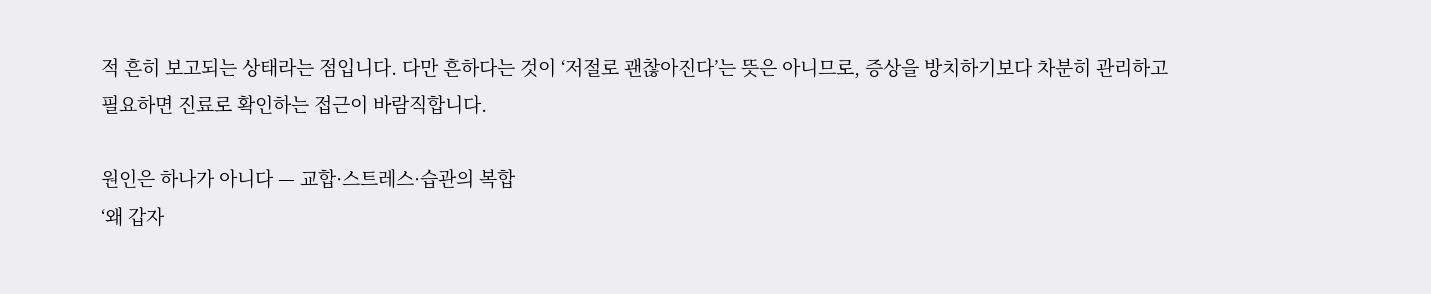적 흔히 보고되는 상태라는 점입니다. 다만 흔하다는 것이 ‘저절로 괜찮아진다’는 뜻은 아니므로, 증상을 방치하기보다 차분히 관리하고 필요하면 진료로 확인하는 접근이 바람직합니다.

원인은 하나가 아니다 — 교합·스트레스·습관의 복합
‘왜 갑자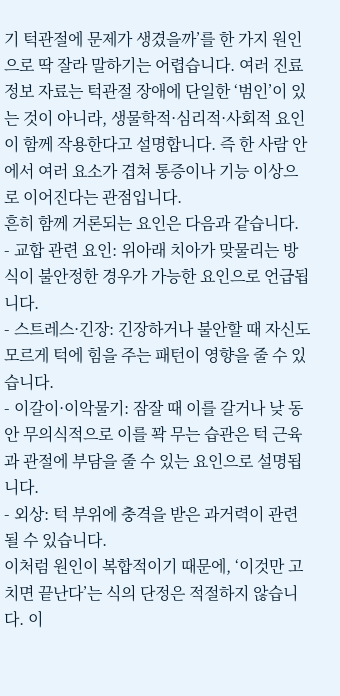기 턱관절에 문제가 생겼을까’를 한 가지 원인으로 딱 잘라 말하기는 어렵습니다. 여러 진료 정보 자료는 턱관절 장애에 단일한 ‘범인’이 있는 것이 아니라, 생물학적·심리적·사회적 요인이 함께 작용한다고 설명합니다. 즉 한 사람 안에서 여러 요소가 겹쳐 통증이나 기능 이상으로 이어진다는 관점입니다.
흔히 함께 거론되는 요인은 다음과 같습니다.
- 교합 관련 요인: 위아래 치아가 맞물리는 방식이 불안정한 경우가 가능한 요인으로 언급됩니다.
- 스트레스·긴장: 긴장하거나 불안할 때 자신도 모르게 턱에 힘을 주는 패턴이 영향을 줄 수 있습니다.
- 이갈이·이악물기: 잠잘 때 이를 갈거나 낮 동안 무의식적으로 이를 꽉 무는 습관은 턱 근육과 관절에 부담을 줄 수 있는 요인으로 설명됩니다.
- 외상: 턱 부위에 충격을 받은 과거력이 관련될 수 있습니다.
이처럼 원인이 복합적이기 때문에, ‘이것만 고치면 끝난다’는 식의 단정은 적절하지 않습니다. 이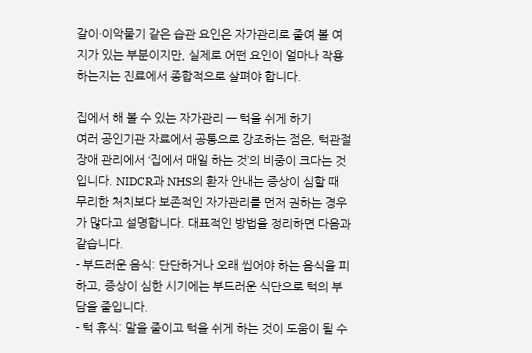갈이·이악물기 같은 습관 요인은 자가관리로 줄여 볼 여지가 있는 부분이지만, 실제로 어떤 요인이 얼마나 작용하는지는 진료에서 종합적으로 살펴야 합니다.

집에서 해 볼 수 있는 자가관리 — 턱을 쉬게 하기
여러 공인기관 자료에서 공통으로 강조하는 점은, 턱관절 장애 관리에서 ‘집에서 매일 하는 것’의 비중이 크다는 것입니다. NIDCR과 NHS의 환자 안내는 증상이 심할 때 무리한 처치보다 보존적인 자가관리를 먼저 권하는 경우가 많다고 설명합니다. 대표적인 방법을 정리하면 다음과 같습니다.
- 부드러운 음식: 단단하거나 오래 씹어야 하는 음식을 피하고, 증상이 심한 시기에는 부드러운 식단으로 턱의 부담을 줄입니다.
- 턱 휴식: 말을 줄이고 턱을 쉬게 하는 것이 도움이 될 수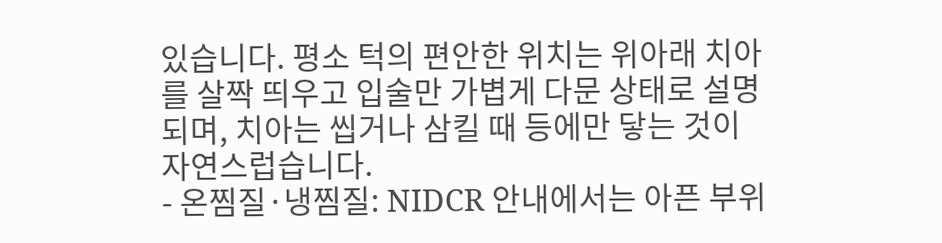있습니다. 평소 턱의 편안한 위치는 위아래 치아를 살짝 띄우고 입술만 가볍게 다문 상태로 설명되며, 치아는 씹거나 삼킬 때 등에만 닿는 것이 자연스럽습니다.
- 온찜질·냉찜질: NIDCR 안내에서는 아픈 부위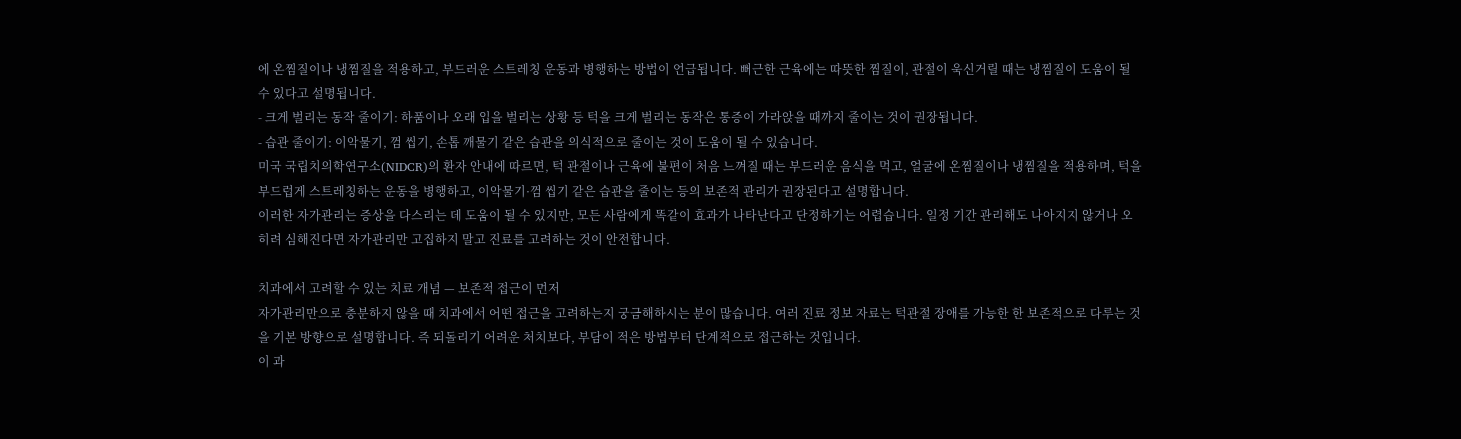에 온찜질이나 냉찜질을 적용하고, 부드러운 스트레칭 운동과 병행하는 방법이 언급됩니다. 뻐근한 근육에는 따뜻한 찜질이, 관절이 욱신거릴 때는 냉찜질이 도움이 될 수 있다고 설명됩니다.
- 크게 벌리는 동작 줄이기: 하품이나 오래 입을 벌리는 상황 등 턱을 크게 벌리는 동작은 통증이 가라앉을 때까지 줄이는 것이 권장됩니다.
- 습관 줄이기: 이악물기, 껌 씹기, 손톱 깨물기 같은 습관을 의식적으로 줄이는 것이 도움이 될 수 있습니다.
미국 국립치의학연구소(NIDCR)의 환자 안내에 따르면, 턱 관절이나 근육에 불편이 처음 느껴질 때는 부드러운 음식을 먹고, 얼굴에 온찜질이나 냉찜질을 적용하며, 턱을 부드럽게 스트레칭하는 운동을 병행하고, 이악물기·껌 씹기 같은 습관을 줄이는 등의 보존적 관리가 권장된다고 설명합니다.
이러한 자가관리는 증상을 다스리는 데 도움이 될 수 있지만, 모든 사람에게 똑같이 효과가 나타난다고 단정하기는 어렵습니다. 일정 기간 관리해도 나아지지 않거나 오히려 심해진다면 자가관리만 고집하지 말고 진료를 고려하는 것이 안전합니다.

치과에서 고려할 수 있는 치료 개념 — 보존적 접근이 먼저
자가관리만으로 충분하지 않을 때 치과에서 어떤 접근을 고려하는지 궁금해하시는 분이 많습니다. 여러 진료 정보 자료는 턱관절 장애를 가능한 한 보존적으로 다루는 것을 기본 방향으로 설명합니다. 즉 되돌리기 어려운 처치보다, 부담이 적은 방법부터 단계적으로 접근하는 것입니다.
이 과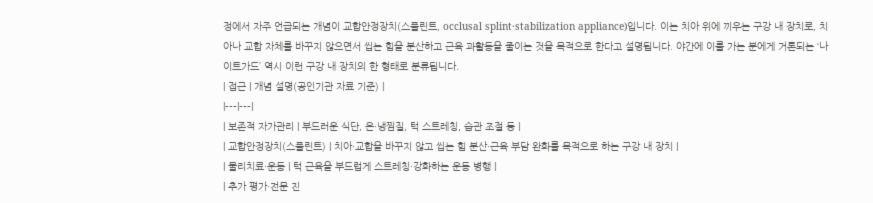정에서 자주 언급되는 개념이 교합안정장치(스플린트, occlusal splint·stabilization appliance)입니다. 이는 치아 위에 끼우는 구강 내 장치로, 치아나 교합 자체를 바꾸지 않으면서 씹는 힘을 분산하고 근육 과활동을 줄이는 것을 목적으로 한다고 설명됩니다. 야간에 이를 가는 분에게 거론되는 ‘나이트가드’ 역시 이런 구강 내 장치의 한 형태로 분류됩니다.
| 접근 | 개념 설명(공인기관 자료 기준) |
|---|---|
| 보존적 자가관리 | 부드러운 식단, 온·냉찜질, 턱 스트레칭, 습관 조절 등 |
| 교합안정장치(스플린트) | 치아·교합을 바꾸지 않고 씹는 힘 분산·근육 부담 완화를 목적으로 하는 구강 내 장치 |
| 물리치료·운동 | 턱 근육을 부드럽게 스트레칭·강화하는 운동 병행 |
| 추가 평가·전문 진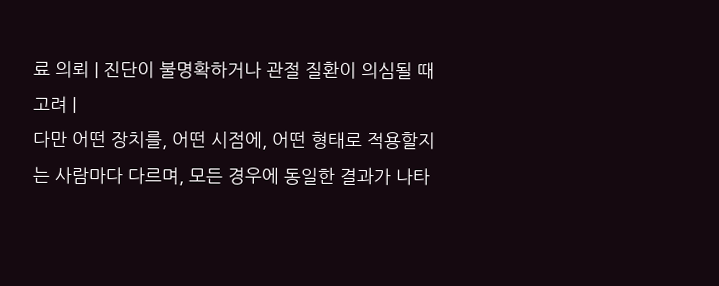료 의뢰 | 진단이 불명확하거나 관절 질환이 의심될 때 고려 |
다만 어떤 장치를, 어떤 시점에, 어떤 형태로 적용할지는 사람마다 다르며, 모든 경우에 동일한 결과가 나타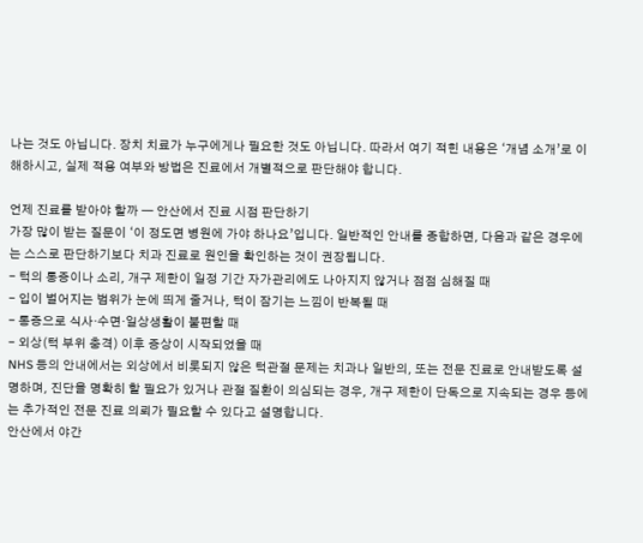나는 것도 아닙니다. 장치 치료가 누구에게나 필요한 것도 아닙니다. 따라서 여기 적힌 내용은 ‘개념 소개’로 이해하시고, 실제 적용 여부와 방법은 진료에서 개별적으로 판단해야 합니다.

언제 진료를 받아야 할까 — 안산에서 진료 시점 판단하기
가장 많이 받는 질문이 ‘이 정도면 병원에 가야 하나요’입니다. 일반적인 안내를 종합하면, 다음과 같은 경우에는 스스로 판단하기보다 치과 진료로 원인을 확인하는 것이 권장됩니다.
- 턱의 통증이나 소리, 개구 제한이 일정 기간 자가관리에도 나아지지 않거나 점점 심해질 때
- 입이 벌어지는 범위가 눈에 띄게 줄거나, 턱이 잠기는 느낌이 반복될 때
- 통증으로 식사·수면·일상생활이 불편할 때
- 외상(턱 부위 충격) 이후 증상이 시작되었을 때
NHS 등의 안내에서는 외상에서 비롯되지 않은 턱관절 문제는 치과나 일반의, 또는 전문 진료로 안내받도록 설명하며, 진단을 명확히 할 필요가 있거나 관절 질환이 의심되는 경우, 개구 제한이 단독으로 지속되는 경우 등에는 추가적인 전문 진료 의뢰가 필요할 수 있다고 설명합니다.
안산에서 야간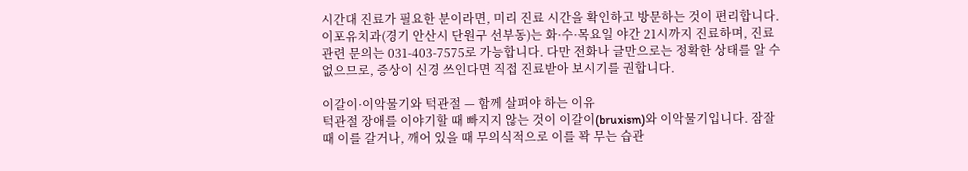시간대 진료가 필요한 분이라면, 미리 진료 시간을 확인하고 방문하는 것이 편리합니다. 이포유치과(경기 안산시 단원구 선부동)는 화·수·목요일 야간 21시까지 진료하며, 진료 관련 문의는 031-403-7575로 가능합니다. 다만 전화나 글만으로는 정확한 상태를 알 수 없으므로, 증상이 신경 쓰인다면 직접 진료받아 보시기를 권합니다.

이갈이·이악물기와 턱관절 — 함께 살펴야 하는 이유
턱관절 장애를 이야기할 때 빠지지 않는 것이 이갈이(bruxism)와 이악물기입니다. 잠잘 때 이를 갈거나, 깨어 있을 때 무의식적으로 이를 꽉 무는 습관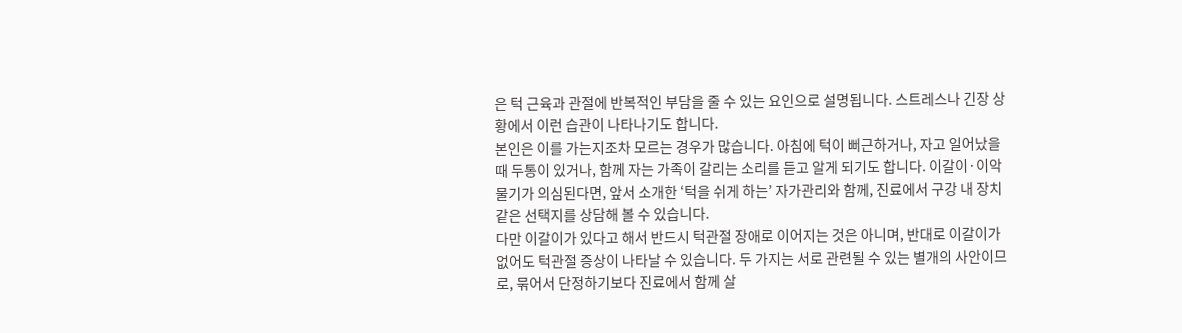은 턱 근육과 관절에 반복적인 부담을 줄 수 있는 요인으로 설명됩니다. 스트레스나 긴장 상황에서 이런 습관이 나타나기도 합니다.
본인은 이를 가는지조차 모르는 경우가 많습니다. 아침에 턱이 뻐근하거나, 자고 일어났을 때 두통이 있거나, 함께 자는 가족이 갈리는 소리를 듣고 알게 되기도 합니다. 이갈이·이악물기가 의심된다면, 앞서 소개한 ‘턱을 쉬게 하는’ 자가관리와 함께, 진료에서 구강 내 장치 같은 선택지를 상담해 볼 수 있습니다.
다만 이갈이가 있다고 해서 반드시 턱관절 장애로 이어지는 것은 아니며, 반대로 이갈이가 없어도 턱관절 증상이 나타날 수 있습니다. 두 가지는 서로 관련될 수 있는 별개의 사안이므로, 묶어서 단정하기보다 진료에서 함께 살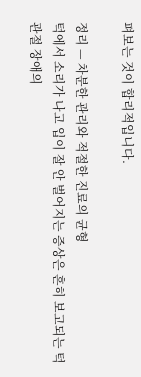펴보는 것이 합리적입니다.

정리 — 차분한 관리와 적절한 진료의 균형
턱에서 소리가 나고 입이 잘 안 벌어지는 증상은 흔히 보고되는 턱관절 장애의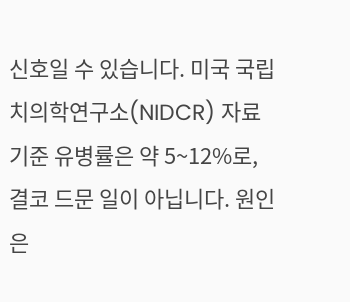신호일 수 있습니다. 미국 국립치의학연구소(NIDCR) 자료 기준 유병률은 약 5~12%로, 결코 드문 일이 아닙니다. 원인은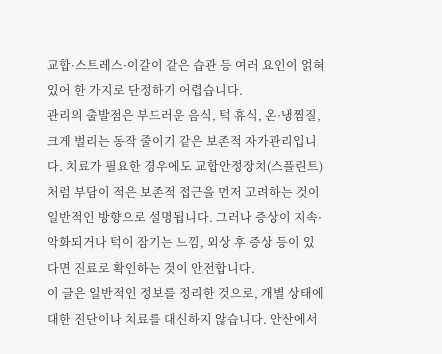교합·스트레스·이갈이 같은 습관 등 여러 요인이 얽혀 있어 한 가지로 단정하기 어렵습니다.
관리의 출발점은 부드러운 음식, 턱 휴식, 온·냉찜질, 크게 벌리는 동작 줄이기 같은 보존적 자가관리입니다. 치료가 필요한 경우에도 교합안정장치(스플린트)처럼 부담이 적은 보존적 접근을 먼저 고려하는 것이 일반적인 방향으로 설명됩니다. 그러나 증상이 지속·악화되거나 턱이 잠기는 느낌, 외상 후 증상 등이 있다면 진료로 확인하는 것이 안전합니다.
이 글은 일반적인 정보를 정리한 것으로, 개별 상태에 대한 진단이나 치료를 대신하지 않습니다. 안산에서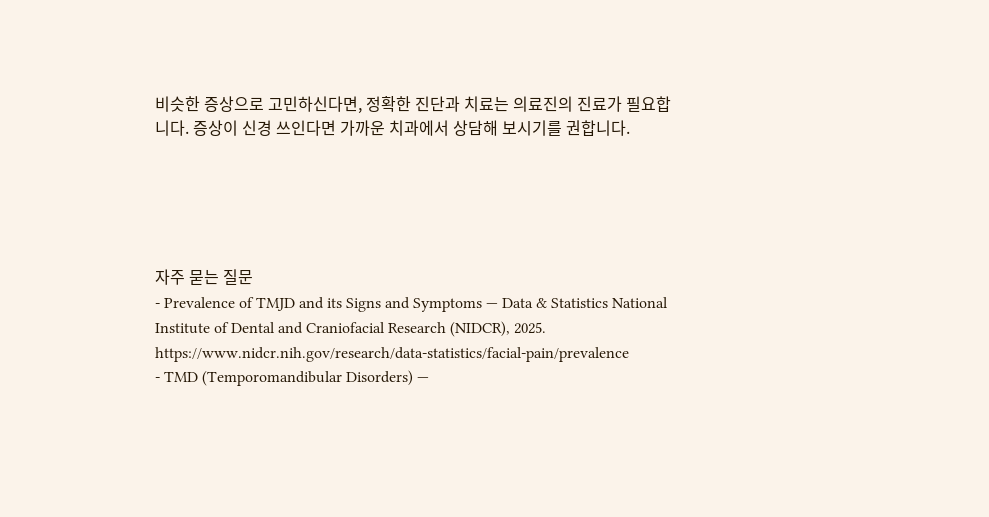비슷한 증상으로 고민하신다면, 정확한 진단과 치료는 의료진의 진료가 필요합니다. 증상이 신경 쓰인다면 가까운 치과에서 상담해 보시기를 권합니다.





자주 묻는 질문
- Prevalence of TMJD and its Signs and Symptoms — Data & Statistics National Institute of Dental and Craniofacial Research (NIDCR), 2025. https://www.nidcr.nih.gov/research/data-statistics/facial-pain/prevalence
- TMD (Temporomandibular Disorders) —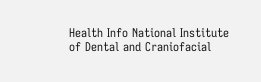Health Info National Institute of Dental and Craniofacial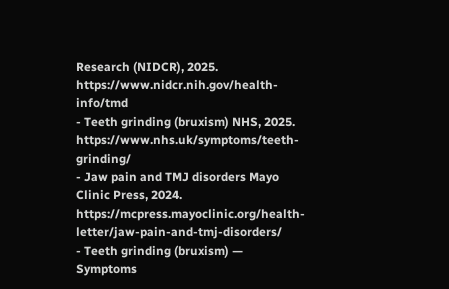Research (NIDCR), 2025. https://www.nidcr.nih.gov/health-info/tmd
- Teeth grinding (bruxism) NHS, 2025. https://www.nhs.uk/symptoms/teeth-grinding/
- Jaw pain and TMJ disorders Mayo Clinic Press, 2024. https://mcpress.mayoclinic.org/health-letter/jaw-pain-and-tmj-disorders/
- Teeth grinding (bruxism) — Symptoms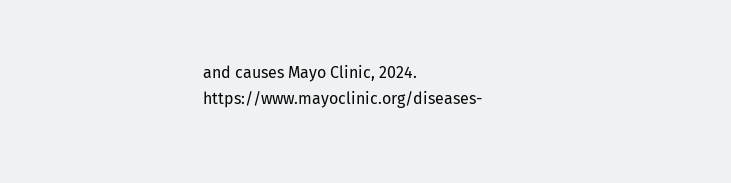and causes Mayo Clinic, 2024. https://www.mayoclinic.org/diseases-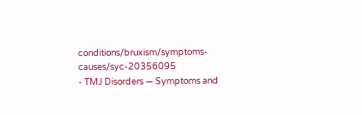conditions/bruxism/symptoms-causes/syc-20356095
- TMJ Disorders — Symptoms and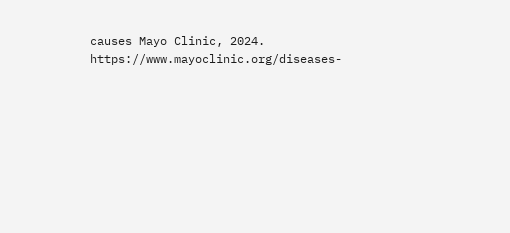causes Mayo Clinic, 2024. https://www.mayoclinic.org/diseases-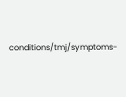conditions/tmj/symptoms-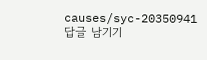causes/syc-20350941
답글 남기기